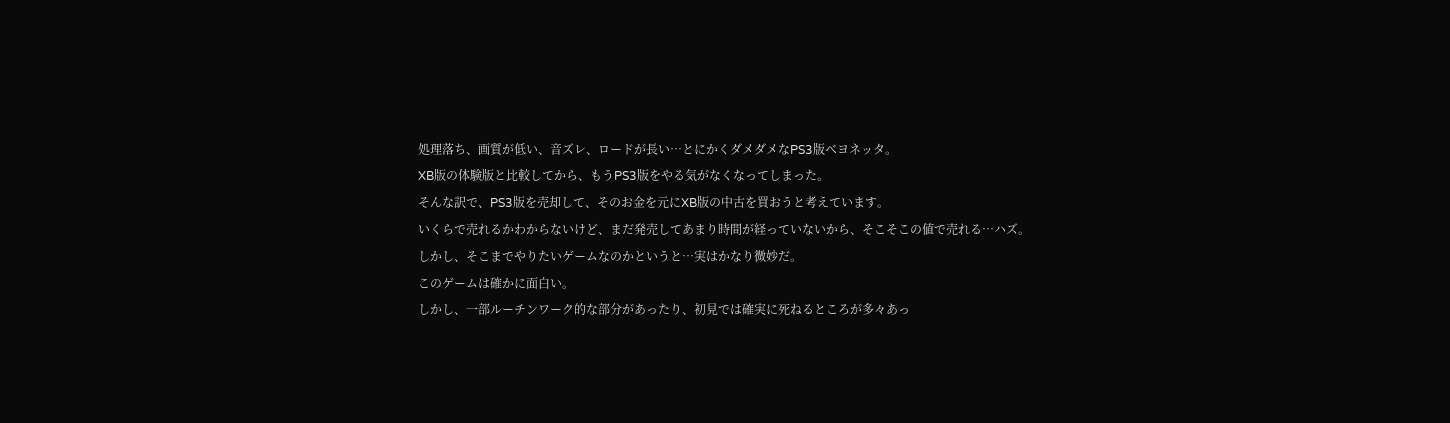処理落ち、画質が低い、音ズレ、ロードが長い…とにかくダメダメなPS3版ベヨネッタ。
XB版の体験版と比較してから、もうPS3版をやる気がなくなってしまった。
そんな訳で、PS3版を売却して、そのお金を元にXB版の中古を買おうと考えています。
いくらで売れるかわからないけど、まだ発売してあまり時間が経っていないから、そこそこの値で売れる…ハズ。
しかし、そこまでやりたいゲームなのかというと…実はかなり微妙だ。
このゲームは確かに面白い。
しかし、一部ルーチンワーク的な部分があったり、初見では確実に死ねるところが多々あっ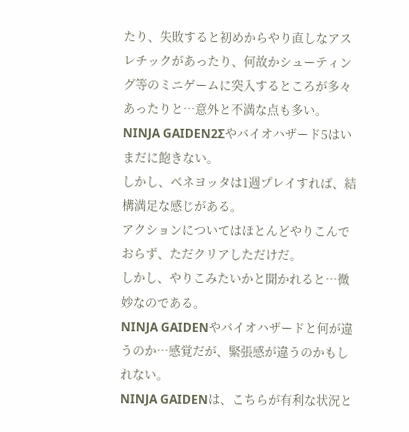たり、失敗すると初めからやり直しなアスレチックがあったり、何故かシューティング等のミニゲームに突入するところが多々あったりと…意外と不満な点も多い。
NINJA GAIDEN2Σやバイオハザード5はいまだに飽きない。
しかし、ベネヨッタは1週プレイすれば、結構満足な感じがある。
アクションについてはほとんどやりこんでおらず、ただクリアしただけだ。
しかし、やりこみたいかと聞かれると…微妙なのである。
NINJA GAIDENやバイオハザードと何が違うのか…感覚だが、緊張感が違うのかもしれない。
NINJA GAIDENは、こちらが有利な状況と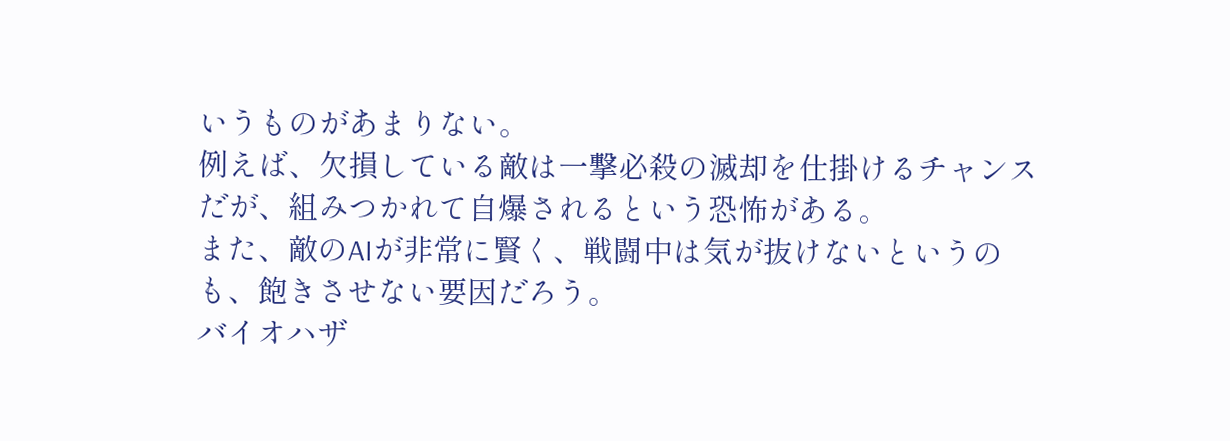いうものがあまりない。
例えば、欠損している敵は一撃必殺の滅却を仕掛けるチャンスだが、組みつかれて自爆されるという恐怖がある。
また、敵のAIが非常に賢く、戦闘中は気が抜けないというのも、飽きさせない要因だろう。
バイオハザ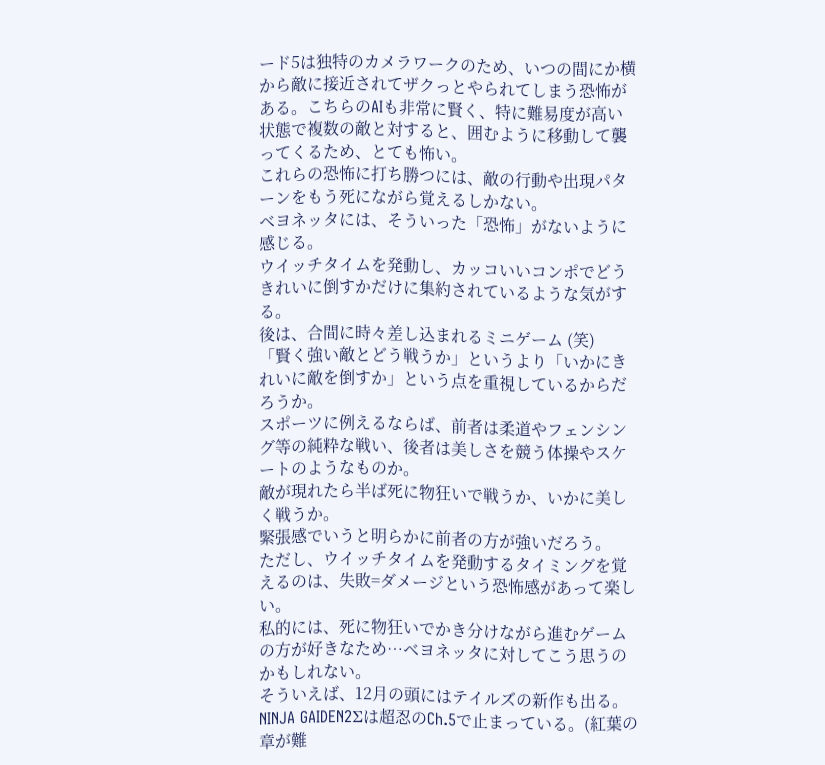ード5は独特のカメラワークのため、いつの間にか横から敵に接近されてザクっとやられてしまう恐怖がある。こちらのAIも非常に賢く、特に難易度が高い状態で複数の敵と対すると、囲むように移動して襲ってくるため、とても怖い。
これらの恐怖に打ち勝つには、敵の行動や出現パターンをもう死にながら覚えるしかない。
ベヨネッタには、そういった「恐怖」がないように感じる。
ウイッチタイムを発動し、カッコいいコンポでどうきれいに倒すかだけに集約されているような気がする。
後は、合間に時々差し込まれるミニゲーム (笑)
「賢く強い敵とどう戦うか」というより「いかにきれいに敵を倒すか」という点を重視しているからだろうか。
スポーツに例えるならば、前者は柔道やフェンシング等の純粋な戦い、後者は美しさを競う体操やスケートのようなものか。
敵が現れたら半ば死に物狂いで戦うか、いかに美しく戦うか。
緊張感でいうと明らかに前者の方が強いだろう。
ただし、ウイッチタイムを発動するタイミングを覚えるのは、失敗=ダメージという恐怖感があって楽しい。
私的には、死に物狂いでかき分けながら進むゲームの方が好きなため…ベヨネッタに対してこう思うのかもしれない。
そういえば、12月の頭にはテイルズの新作も出る。
NINJA GAIDEN2Σは超忍のCh.5で止まっている。(紅葉の章が難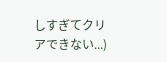しすぎてクリアできない...)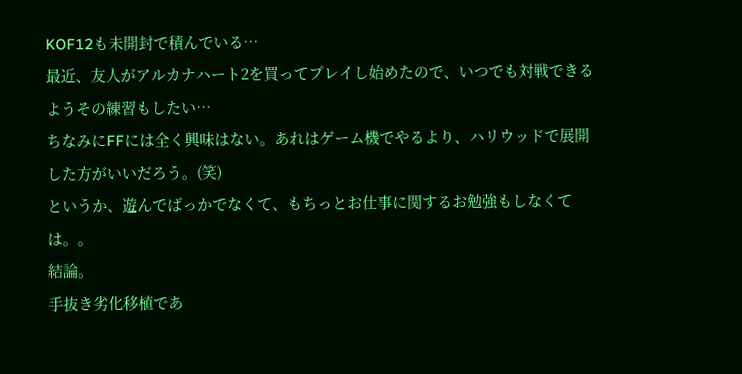KOF12も未開封で積んでいる…
最近、友人がアルカナハート2を買ってプレイし始めたので、いつでも対戦できるようその練習もしたい…
ちなみにFFには全く興味はない。あれはゲーム機でやるより、ハリウッドで展開した方がいいだろう。(笑)
というか、遊んでばっかでなくて、もちっとお仕事に関するお勉強もしなくては。。
結論。
手抜き劣化移植であ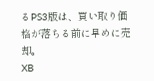るPS3版は、買い取り価格が落ちる前に早めに売却。
XB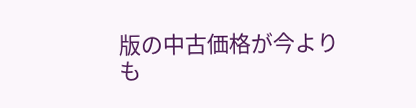版の中古価格が今よりも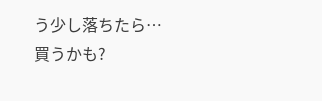う少し落ちたら…買うかも?